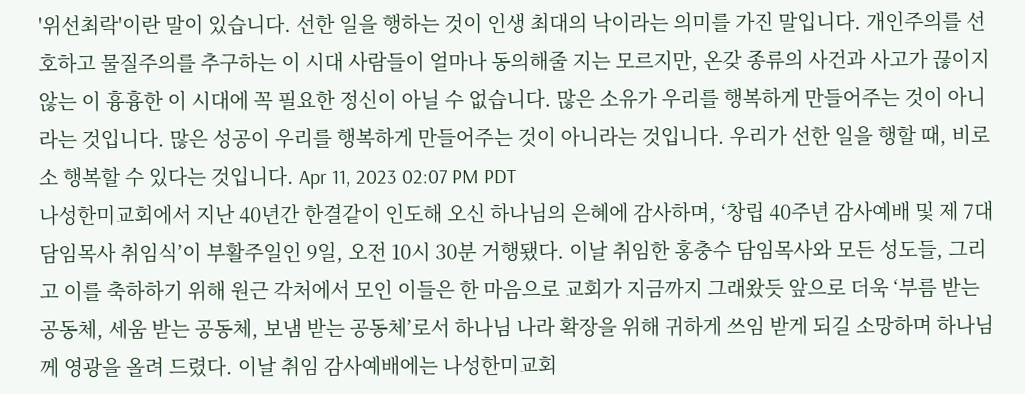'위선최락'이란 말이 있습니다. 선한 일을 행하는 것이 인생 최대의 낙이라는 의미를 가진 말입니다. 개인주의를 선호하고 물질주의를 추구하는 이 시대 사람들이 얼마나 동의해줄 지는 모르지만, 온갖 종류의 사건과 사고가 끊이지 않는 이 흉흉한 이 시대에 꼭 필요한 정신이 아닐 수 없습니다. 많은 소유가 우리를 행복하게 만들어주는 것이 아니라는 것입니다. 많은 성공이 우리를 행복하게 만들어주는 것이 아니라는 것입니다. 우리가 선한 일을 행할 때, 비로소 행복할 수 있다는 것입니다. Apr 11, 2023 02:07 PM PDT
나성한미교회에서 지난 40년간 한결같이 인도해 오신 하나님의 은혜에 감사하며, ‘창립 40주년 감사예배 및 제 7대 담임목사 취임식’이 부활주일인 9일, 오전 10시 30분 거행됐다. 이날 취임한 홍충수 담임목사와 모든 성도들, 그리고 이를 축하하기 위해 원근 각처에서 모인 이들은 한 마음으로 교회가 지금까지 그래왔듯 앞으로 더욱 ‘부름 받는 공동체, 세움 받는 공동체, 보냄 받는 공동체’로서 하나님 나라 확장을 위해 귀하게 쓰임 받게 되길 소망하며 하나님께 영광을 올려 드렸다. 이날 취임 감사예배에는 나성한미교회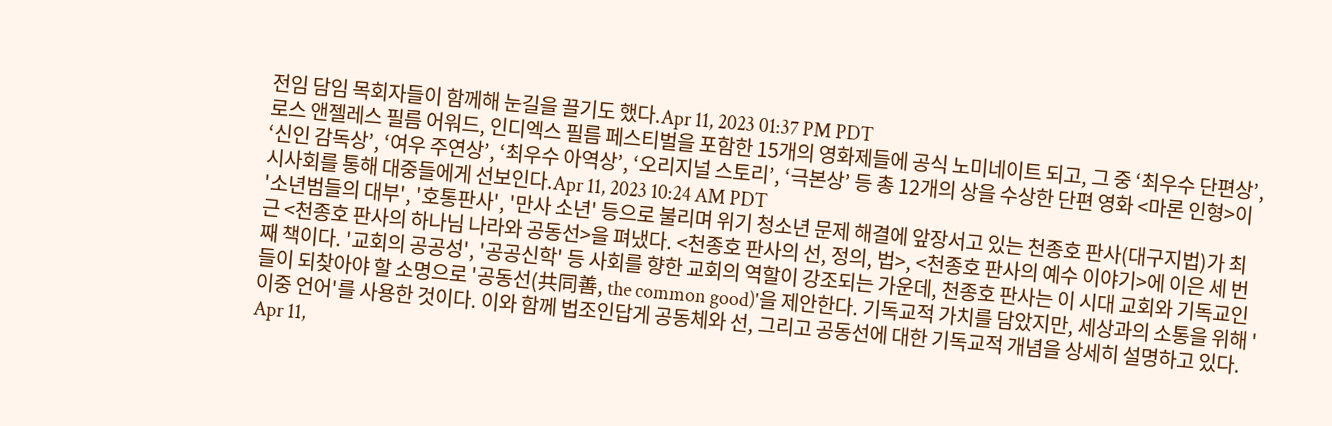전임 담임 목회자들이 함께해 눈길을 끌기도 했다.Apr 11, 2023 01:37 PM PDT
로스 앤젤레스 필름 어워드, 인디엑스 필름 페스티벌을 포함한 15개의 영화제들에 공식 노미네이트 되고, 그 중 ‘최우수 단편상’, ‘신인 감독상’, ‘여우 주연상’, ‘최우수 아역상’, ‘오리지널 스토리’, ‘극본상’ 등 총 12개의 상을 수상한 단편 영화 <마론 인형>이 시사회를 통해 대중들에게 선보인다.Apr 11, 2023 10:24 AM PDT
'소년범들의 대부', '호통판사', '만사 소년' 등으로 불리며 위기 청소년 문제 해결에 앞장서고 있는 천종호 판사(대구지법)가 최근 <천종호 판사의 하나님 나라와 공동선>을 펴냈다. <천종호 판사의 선, 정의, 법>, <천종호 판사의 예수 이야기>에 이은 세 번째 책이다. '교회의 공공성', '공공신학' 등 사회를 향한 교회의 역할이 강조되는 가운데, 천종호 판사는 이 시대 교회와 기독교인들이 되찾아야 할 소명으로 '공동선(共同善, the common good)'을 제안한다. 기독교적 가치를 담았지만, 세상과의 소통을 위해 '이중 언어'를 사용한 것이다. 이와 함께 법조인답게 공동체와 선, 그리고 공동선에 대한 기독교적 개념을 상세히 설명하고 있다. Apr 11,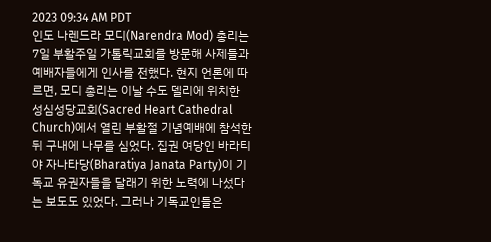2023 09:34 AM PDT
인도 나렌드라 모디(Narendra Mod) 총리는 7일 부활주일 가톨릭교회를 방문해 사제들과 예배자들에게 인사를 전했다. 현지 언론에 따르면, 모디 총리는 이날 수도 델리에 위치한 성심성당교회(Sacred Heart Cathedral Church)에서 열린 부활절 기념예배에 참석한 뒤 구내에 나무를 심었다. 집권 여당인 바라티야 자나타당(Bharatiya Janata Party)이 기독교 유권자들을 달래기 위한 노력에 나섰다는 보도도 있었다. 그러나 기독교인들은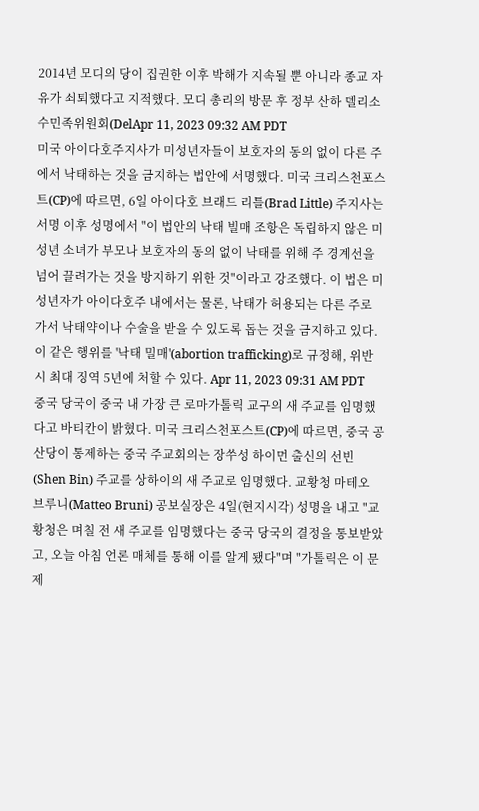2014년 모디의 당이 집권한 이후 박해가 지속될 뿐 아니라 종교 자유가 쇠퇴했다고 지적했다. 모디 총리의 방문 후 정부 산하 델리소수민족위원회(DelApr 11, 2023 09:32 AM PDT
미국 아이다호주지사가 미성년자들이 보호자의 동의 없이 다른 주에서 낙태하는 것을 금지하는 법안에 서명했다. 미국 크리스천포스트(CP)에 따르면, 6일 아이다호 브래드 리틀(Brad Little) 주지사는 서명 이후 성명에서 "이 법안의 낙태 빌매 조항은 독립하지 않은 미성년 소녀가 부모나 보호자의 동의 없이 낙태를 위해 주 경계선을 넘어 끌려가는 것을 방지하기 위한 것"이라고 강조했다. 이 법은 미성년자가 아이다호주 내에서는 물론, 낙태가 허용되는 다른 주로 가서 낙태약이나 수술을 받을 수 있도록 돕는 것을 금지하고 있다. 이 같은 행위를 '낙태 밀매'(abortion trafficking)로 규정해, 위반 시 최대 징역 5년에 처할 수 있다. Apr 11, 2023 09:31 AM PDT
중국 당국이 중국 내 가장 큰 로마가톨릭 교구의 새 주교를 임명했다고 바티칸이 밝혔다. 미국 크리스천포스트(CP)에 따르면, 중국 공산당이 통제하는 중국 주교회의는 장쑤성 하이먼 출신의 선빈(Shen Bin) 주교를 상하이의 새 주교로 임명했다. 교황청 마테오 브루니(Matteo Bruni) 공보실장은 4일(현지시각) 성명을 내고 "교황청은 며칠 전 새 주교를 임명했다는 중국 당국의 결정을 통보받았고, 오늘 아침 언론 매체를 통해 이를 알게 됐다"며 "가톨릭은 이 문제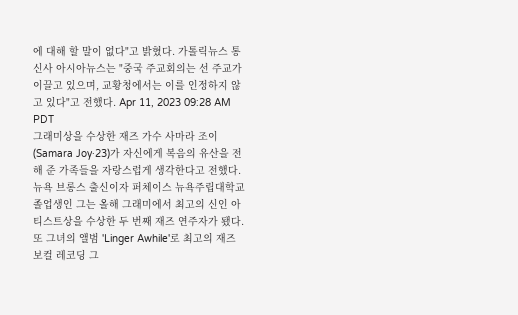에 대해 할 말이 없다"고 밝혔다. 가톨릭뉴스 통신사 아시아뉴스는 "중국 주교회의는 선 주교가 이끌고 있으며, 교황청에서는 이를 인정하지 않고 있다"고 전했다. Apr 11, 2023 09:28 AM PDT
그래미상을 수상한 재즈 가수 사마라 조이(Samara Joy·23)가 자신에게 복음의 유산을 전해 준 가족들을 자랑스럽게 생각한다고 전했다. 뉴욕 브롱스 출신이자 퍼체이스 뉴욕주립대학교 졸업생인 그는 올해 그래미에서 최고의 신인 아티스트상을 수상한 두 번째 재즈 연주자가 됐다. 또 그녀의 앨범 'Linger Awhile'로 최고의 재즈 보컬 레코딩 그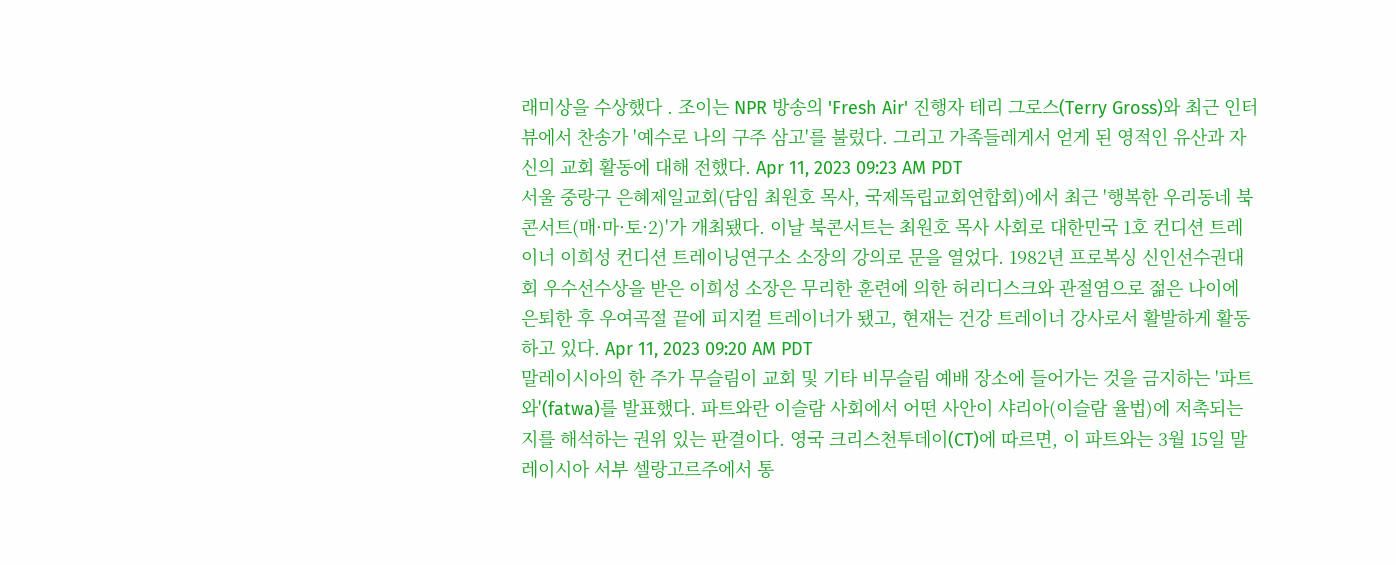래미상을 수상했다 . 조이는 NPR 방송의 'Fresh Air' 진행자 테리 그로스(Terry Gross)와 최근 인터뷰에서 찬송가 '예수로 나의 구주 삼고'를 불렀다. 그리고 가족들레게서 얻게 된 영적인 유산과 자신의 교회 활동에 대해 전했다. Apr 11, 2023 09:23 AM PDT
서울 중랑구 은혜제일교회(담임 최원호 목사, 국제독립교회연합회)에서 최근 '행복한 우리동네 북콘서트(매·마·토·2)'가 개최됐다. 이날 북콘서트는 최원호 목사 사회로 대한민국 1호 컨디션 트레이너 이희성 컨디션 트레이닝연구소 소장의 강의로 문을 열었다. 1982년 프로복싱 신인선수권대회 우수선수상을 받은 이희성 소장은 무리한 훈련에 의한 허리디스크와 관절염으로 젊은 나이에 은퇴한 후 우여곡절 끝에 피지컬 트레이너가 됐고, 현재는 건강 트레이너 강사로서 활발하게 활동하고 있다. Apr 11, 2023 09:20 AM PDT
말레이시아의 한 주가 무슬림이 교회 및 기타 비무슬림 예배 장소에 들어가는 것을 금지하는 '파트와'(fatwa)를 발표했다. 파트와란 이슬람 사회에서 어떤 사안이 샤리아(이슬람 율법)에 저촉되는지를 해석하는 권위 있는 판결이다. 영국 크리스천투데이(CT)에 따르면, 이 파트와는 3월 15일 말레이시아 서부 셀랑고르주에서 통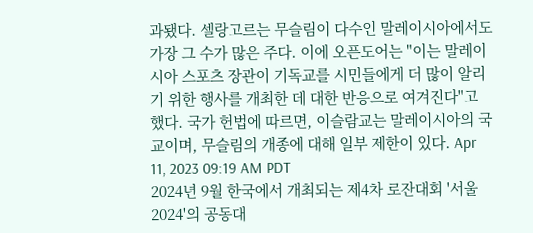과됐다. 셀랑고르는 무슬림이 다수인 말레이시아에서도 가장 그 수가 많은 주다. 이에 오픈도어는 "이는 말레이시아 스포츠 장관이 기독교를 시민들에게 더 많이 알리기 위한 행사를 개최한 데 대한 반응으로 여겨진다"고 했다. 국가 헌법에 따르면, 이슬람교는 말레이시아의 국교이며, 무슬림의 개종에 대해 일부 제한이 있다. Apr 11, 2023 09:19 AM PDT
2024년 9월 한국에서 개최되는 제4차 로잔대회 '서울 2024'의 공동대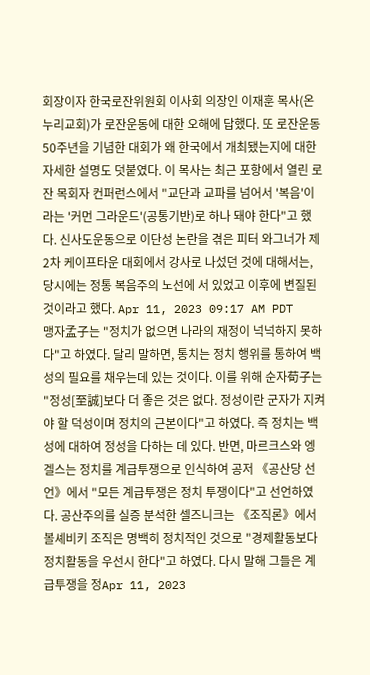회장이자 한국로잔위원회 이사회 의장인 이재훈 목사(온누리교회)가 로잔운동에 대한 오해에 답했다. 또 로잔운동 50주년을 기념한 대회가 왜 한국에서 개최됐는지에 대한 자세한 설명도 덧붙였다. 이 목사는 최근 포항에서 열린 로잔 목회자 컨퍼런스에서 "교단과 교파를 넘어서 '복음'이라는 '커먼 그라운드'(공통기반)로 하나 돼야 한다"고 했다. 신사도운동으로 이단성 논란을 겪은 피터 와그너가 제2차 케이프타운 대회에서 강사로 나섰던 것에 대해서는, 당시에는 정통 복음주의 노선에 서 있었고 이후에 변질된 것이라고 했다. Apr 11, 2023 09:17 AM PDT
맹자孟子는 "정치가 없으면 나라의 재정이 넉넉하지 못하다"고 하였다. 달리 말하면, 통치는 정치 행위를 통하여 백성의 필요를 채우는데 있는 것이다. 이를 위해 순자荀子는 "정성[至誠]보다 더 좋은 것은 없다. 정성이란 군자가 지켜야 할 덕성이며 정치의 근본이다"고 하였다. 즉 정치는 백성에 대하여 정성을 다하는 데 있다. 반면, 마르크스와 엥겔스는 정치를 계급투쟁으로 인식하여 공저 《공산당 선언》에서 "모든 계급투쟁은 정치 투쟁이다"고 선언하였다. 공산주의를 실증 분석한 셀즈니크는 《조직론》에서 볼셰비키 조직은 명백히 정치적인 것으로 "경제활동보다 정치활동을 우선시 한다"고 하였다. 다시 말해 그들은 계급투쟁을 정Apr 11, 2023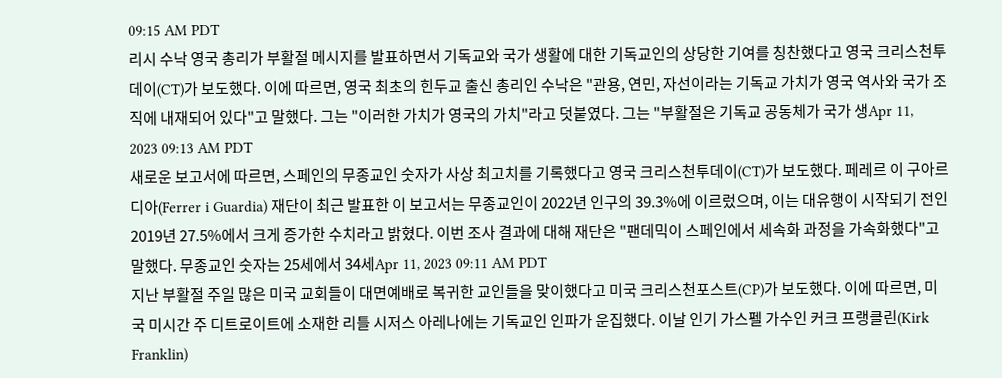09:15 AM PDT
리시 수낙 영국 총리가 부활절 메시지를 발표하면서 기독교와 국가 생활에 대한 기독교인의 상당한 기여를 칭찬했다고 영국 크리스천투데이(CT)가 보도했다. 이에 따르면, 영국 최초의 힌두교 출신 총리인 수낙은 "관용, 연민, 자선이라는 기독교 가치가 영국 역사와 국가 조직에 내재되어 있다"고 말했다. 그는 "이러한 가치가 영국의 가치"라고 덧붙였다. 그는 "부활절은 기독교 공동체가 국가 생Apr 11, 2023 09:13 AM PDT
새로운 보고서에 따르면, 스페인의 무종교인 숫자가 사상 최고치를 기록했다고 영국 크리스천투데이(CT)가 보도했다. 페레르 이 구아르디아(Ferrer i Guardia) 재단이 최근 발표한 이 보고서는 무종교인이 2022년 인구의 39.3%에 이르렀으며, 이는 대유행이 시작되기 전인 2019년 27.5%에서 크게 증가한 수치라고 밝혔다. 이번 조사 결과에 대해 재단은 "팬데믹이 스페인에서 세속화 과정을 가속화했다"고 말했다. 무종교인 숫자는 25세에서 34세Apr 11, 2023 09:11 AM PDT
지난 부활절 주일 많은 미국 교회들이 대면예배로 복귀한 교인들을 맞이했다고 미국 크리스천포스트(CP)가 보도했다. 이에 따르면, 미국 미시간 주 디트로이트에 소재한 리틀 시저스 아레나에는 기독교인 인파가 운집했다. 이날 인기 가스펠 가수인 커크 프랭클린(Kirk Franklin)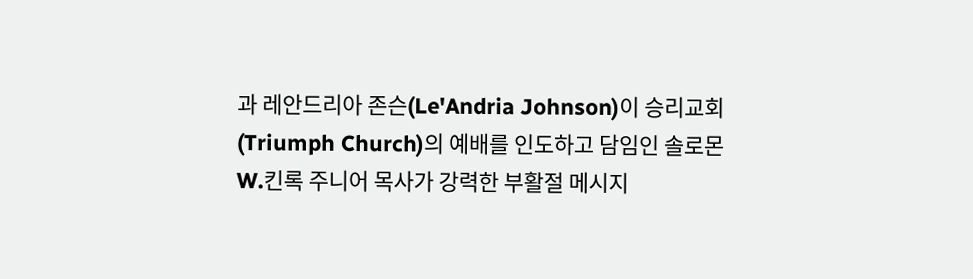과 레안드리아 존슨(Le'Andria Johnson)이 승리교회(Triumph Church)의 예배를 인도하고 담임인 솔로몬 W.킨록 주니어 목사가 강력한 부활절 메시지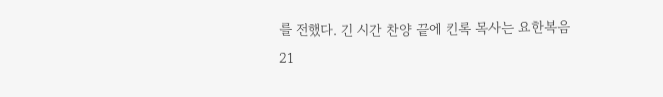를 전했다. 긴 시간 찬양 끝에 킨록 목사는 요한복음 21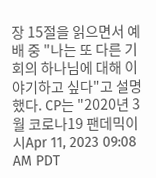장 15절을 읽으면서 예배 중 "나는 또 다른 기회의 하나님에 대해 이야기하고 싶다"고 설명했다. CP는 "2020년 3월 코로나19 팬데믹이 시Apr 11, 2023 09:08 AM PDT